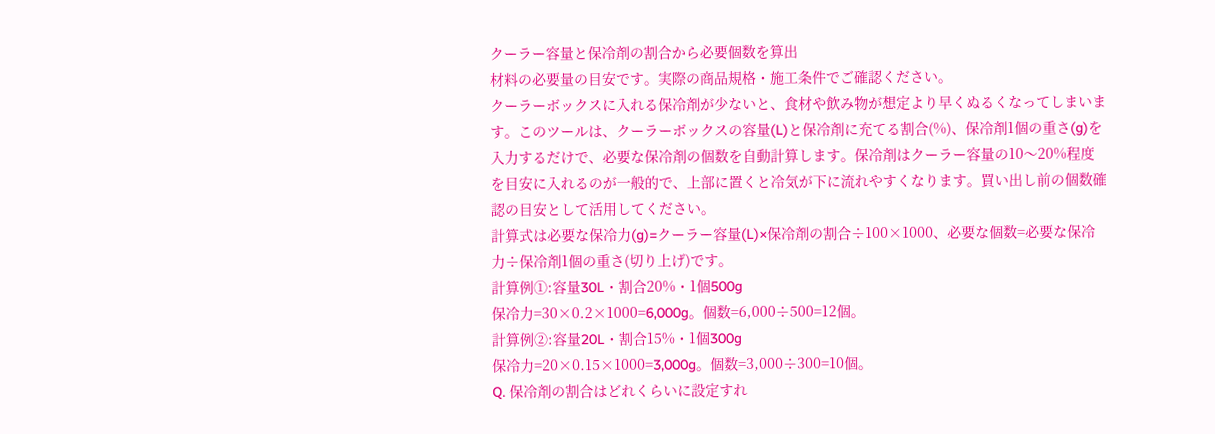クーラー容量と保冷剤の割合から必要個数を算出
材料の必要量の目安です。実際の商品規格・施工条件でご確認ください。
クーラーボックスに入れる保冷剤が少ないと、食材や飲み物が想定より早くぬるくなってしまいます。このツールは、クーラーボックスの容量(L)と保冷剤に充てる割合(%)、保冷剤1個の重さ(g)を入力するだけで、必要な保冷剤の個数を自動計算します。保冷剤はクーラー容量の10〜20%程度を目安に入れるのが一般的で、上部に置くと冷気が下に流れやすくなります。買い出し前の個数確認の目安として活用してください。
計算式は必要な保冷力(g)=クーラー容量(L)×保冷剤の割合÷100×1000、必要な個数=必要な保冷力÷保冷剤1個の重さ(切り上げ)です。
計算例①:容量30L・割合20%・1個500g
保冷力=30×0.2×1000=6,000g。個数=6,000÷500=12個。
計算例②:容量20L・割合15%・1個300g
保冷力=20×0.15×1000=3,000g。個数=3,000÷300=10個。
Q. 保冷剤の割合はどれくらいに設定すれ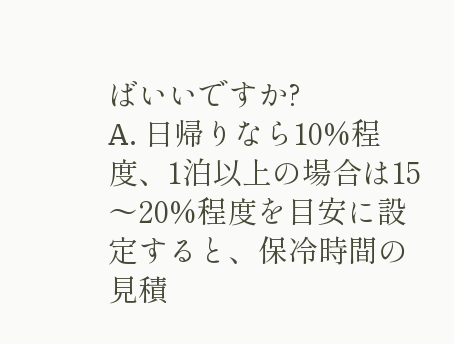ばいいですか?
A. 日帰りなら10%程度、1泊以上の場合は15〜20%程度を目安に設定すると、保冷時間の見積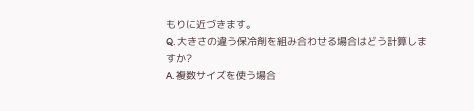もりに近づきます。
Q. 大きさの違う保冷剤を組み合わせる場合はどう計算しますか?
A. 複数サイズを使う場合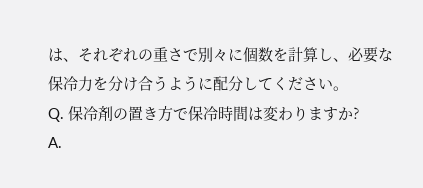は、それぞれの重さで別々に個数を計算し、必要な保冷力を分け合うように配分してください。
Q. 保冷剤の置き方で保冷時間は変わりますか?
A.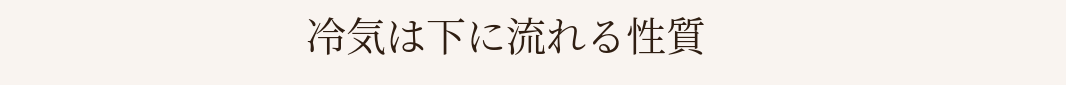冷気は下に流れる性質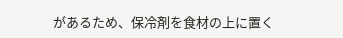があるため、保冷剤を食材の上に置く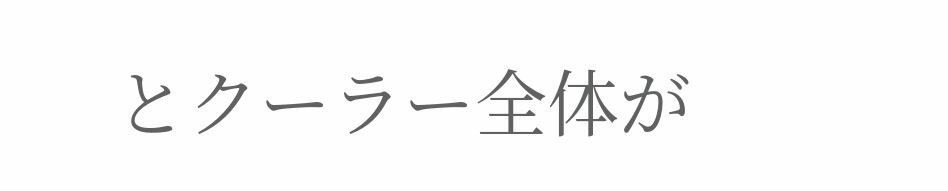とクーラー全体が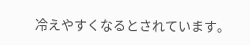冷えやすくなるとされています。